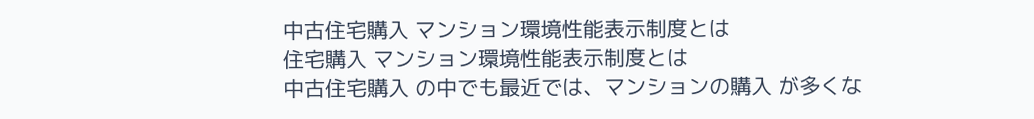中古住宅購入 マンション環境性能表示制度とは
住宅購入 マンション環境性能表示制度とは
中古住宅購入 の中でも最近では、マンションの購入 が多くな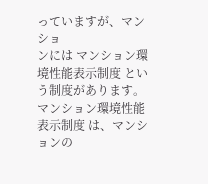っていますが、マンショ
ンには マンション環境性能表示制度 という制度があります。
マンション環境性能表示制度 は、マンションの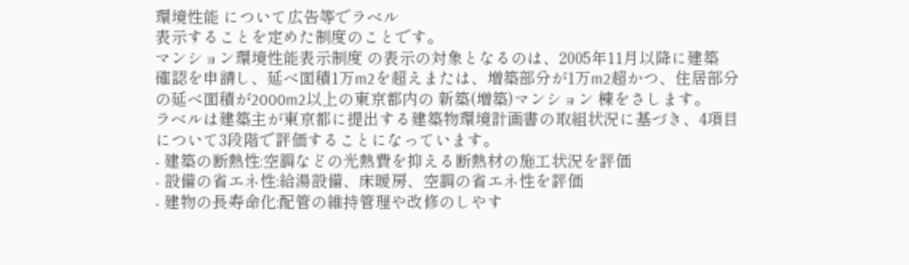環境性能 について広告等でラベル
表示することを定めた制度のことです。
マンション環境性能表示制度 の表示の対象となるのは、2005年11月以降に建築
確認を申請し、延べ面積1万m2を超えまたは、増築部分が1万m2超かつ、住居部分
の延べ面積が2000m2以上の東京都内の 新築(増築)マンション 棟をさします。
ラベルは建築主が東京都に提出する建築物環境計画書の取組状況に基づき、4項目
について3段階で評価することになっています。
- 建築の断熱性:空調などの光熱費を抑える断熱材の施工状況を評価
- 設備の省エネ性:給湯設備、床暖房、空調の省エネ性を評価
- 建物の長寿命化:配管の維持管理や改修のしやす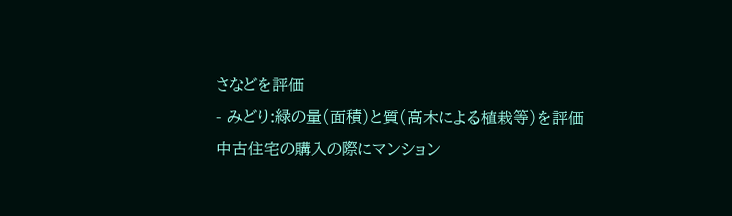さなどを評価
- みどり:緑の量(面積)と質(高木による植栽等)を評価
中古住宅の購入の際にマンション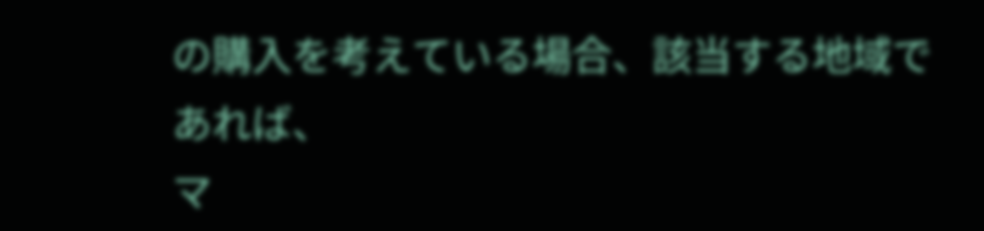の購入を考えている場合、該当する地域であれば、
マ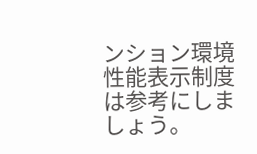ンション環境性能表示制度 は参考にしましょう。